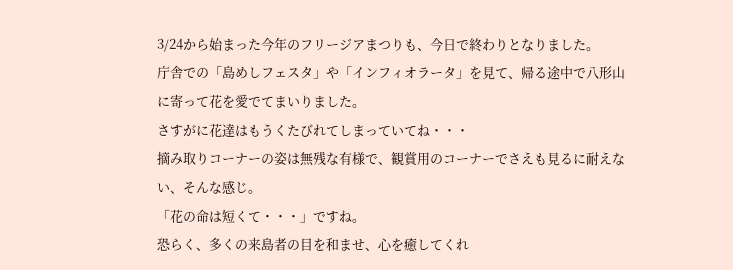3/24から始まった今年のフリージアまつりも、今日で終わりとなりました。
庁舎での「島めしフェスタ」や「インフィオラータ」を見て、帰る途中で八形山に寄って花を愛でてまいりました。
さすがに花達はもうくたびれてしまっていてね・・・
摘み取りコーナーの姿は無残な有様で、観賞用のコーナーでさえも見るに耐えない、そんな感じ。
「花の命は短くて・・・」ですね。
恐らく、多くの来島者の目を和ませ、心を癒してくれ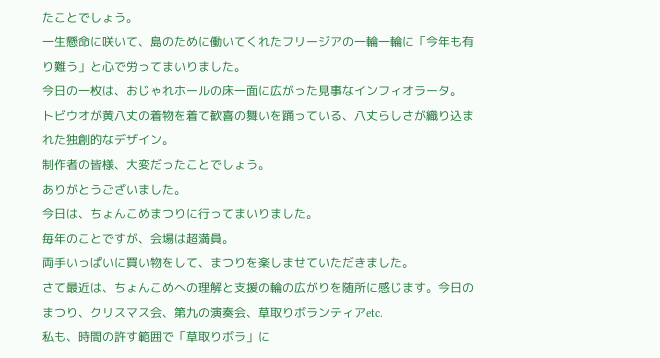たことでしょう。
一生懸命に咲いて、島のために働いてくれたフリージアの一輪一輪に「今年も有り難う」と心で労ってまいりました。
今日の一枚は、おじゃれホールの床一面に広がった見事なインフィオラータ。
トビウオが黄八丈の着物を着て歓喜の舞いを踊っている、八丈らしさが織り込まれた独創的なデザイン。
制作者の皆様、大変だったことでしょう。
ありがとうございました。
今日は、ちょんこめまつりに行ってまいりました。
毎年のことですが、会場は超満員。
両手いっぱいに買い物をして、まつりを楽しませていただきました。
さて最近は、ちょんこめへの理解と支援の輪の広がりを随所に感じます。今日のまつり、クリスマス会、第九の演奏会、草取りボランティアetc.
私も、時間の許す範囲で「草取りボラ」に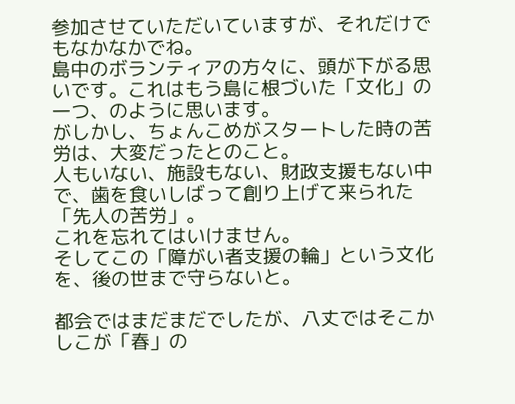参加させていただいていますが、それだけでもなかなかでね。
島中のボランティアの方々に、頭が下がる思いです。これはもう島に根づいた「文化」の一つ、のように思います。
がしかし、ちょんこめがスタートした時の苦労は、大変だったとのこと。
人もいない、施設もない、財政支援もない中で、歯を食いしばって創り上げて来られた「先人の苦労」。
これを忘れてはいけません。
そしてこの「障がい者支援の輪」という文化を、後の世まで守らないと。

都会ではまだまだでしたが、八丈ではそこかしこが「春」の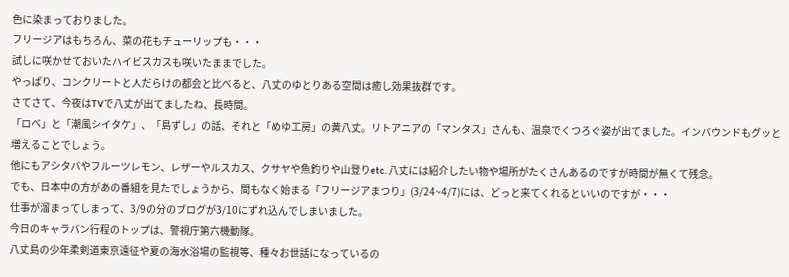色に染まっておりました。
フリージアはもちろん、菜の花もチューリップも・・・
試しに咲かせておいたハイビスカスも咲いたままでした。
やっぱり、コンクリートと人だらけの都会と比べると、八丈のゆとりある空間は癒し効果抜群です。
さてさて、今夜はTVで八丈が出てましたね、長時間。
「ロベ」と「潮風シイタケ」、「島ずし」の話、それと「めゆ工房」の黄八丈。リトアニアの「マンタス」さんも、温泉でくつろぐ姿が出てました。インバウンドもグッと増えることでしょう。
他にもアシタバやフルーツレモン、レザーやルスカス、クサヤや魚釣りや山登りetc. 八丈には紹介したい物や場所がたくさんあるのですが時間が無くて残念。
でも、日本中の方があの番組を見たでしょうから、間もなく始まる「フリージアまつり」(3/24~4/7)には、どっと来てくれるといいのですが・・・
仕事が溜まってしまって、3/9の分のブログが3/10にずれ込んでしまいました。
今日のキャラバン行程のトップは、警視庁第六機動隊。
八丈島の少年柔剣道東京遠征や夏の海水浴場の監視等、種々お世話になっているの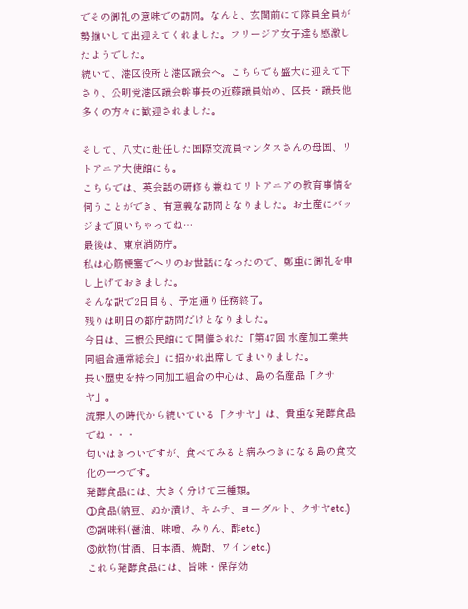でその御礼の意味での訪問。なんと、玄関前にて隊員全員が勢揃いして出迎えてくれました。フリージア女子達も感激したようでした。
続いて、港区役所と港区議会へ。こちらでも盛大に迎えて下さり、公明党港区議会幹事長の近藤議員始め、区長・議長他多くの方々に歓迎されました。

そして、八丈に赴任した国際交流員マンタスさんの母国、リトアニア大使館にも。
こちらでは、英会話の研修も兼ねてリトアニアの教育事情を伺うことができ、有意義な訪問となりました。お土産にバッジまで頂いちゃってね…
最後は、東京消防庁。
私は心筋梗塞でヘリのお世話になったので、鄭重に御礼を申し上げておきました。
そんな訳で2日目も、予定通り任務終了。
残りは明日の都庁訪問だけとなりました。
今日は、三根公民館にて開催された「第47回 水産加工業共同組合通常総会」に招かれ出席してまいりました。
長い歴史を持つ同加工組合の中心は、島の名産品「クサヤ」。
流罪人の時代から続いている「クサヤ」は、貴重な発酵食品でね・・・
匂いはきついですが、食べてみると病みつきになる島の食文化の一つです。
発酵食品には、大きく分けて三種類。
①食品(納豆、ぬか漬け、キムチ、ヨーグルト、クサヤetc.)
②調味料(醤油、味噌、みりん、酢etc.)
③飲物(甘酒、日本酒、焼酎、ワインetc.)
これら発酵食品には、旨味・保存効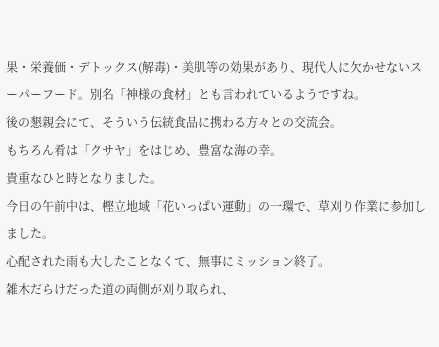果・栄養価・デトックス(解毒)・美肌等の効果があり、現代人に欠かせないスーパーフード。別名「神様の食材」とも言われているようですね。
後の懇親会にて、そういう伝統食品に携わる方々との交流会。
もちろん肴は「クサヤ」をはじめ、豊富な海の幸。
貴重なひと時となりました。
今日の午前中は、樫立地域「花いっぱい運動」の一環で、草刈り作業に参加しました。
心配された雨も大したことなくて、無事にミッション終了。
雑木だらけだった道の両側が刈り取られ、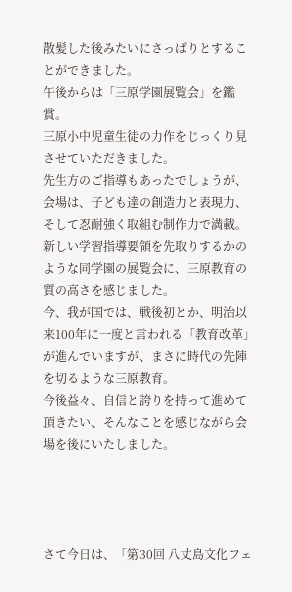散髪した後みたいにさっぱりとすることができました。
午後からは「三原学園展覧会」を鑑賞。
三原小中児童生徒の力作をじっくり見させていただきました。
先生方のご指導もあったでしょうが、会場は、子ども達の創造力と表現力、そして忍耐強く取組む制作力で満載。
新しい学習指導要領を先取りするかのような同学園の展覧会に、三原教育の質の高さを感じました。
今、我が国では、戦後初とか、明治以来100年に一度と言われる「教育改革」が進んでいますが、まさに時代の先陣を切るような三原教育。
今後益々、自信と誇りを持って進めて頂きたい、そんなことを感じながら会場を後にいたしました。




さて今日は、「第30回 八丈島文化フェ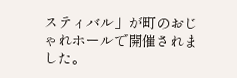スティバル」が町のおじゃれホールで開催されました。